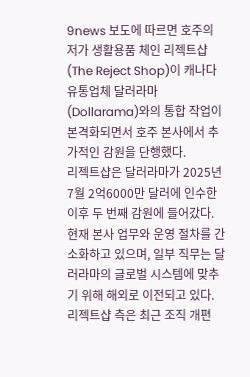9news 보도에 따르면 호주의 저가 생활용품 체인 리젝트샵(The Reject Shop)이 캐나다 유통업체 달러라마(Dollarama)와의 통합 작업이 본격화되면서 호주 본사에서 추가적인 감원을 단행했다.
리젝트샵은 달러라마가 2025년 7월 2억6000만 달러에 인수한 이후 두 번째 감원에 들어갔다. 현재 본사 업무와 운영 절차를 간소화하고 있으며, 일부 직무는 달러라마의 글로벌 시스템에 맞추기 위해 해외로 이전되고 있다.
리젝트샵 측은 최근 조직 개편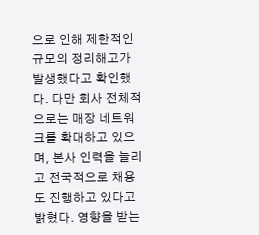으로 인해 제한적인 규모의 정리해고가 발생했다고 확인했다. 다만 회사 전체적으로는 매장 네트워크를 확대하고 있으며, 본사 인력을 늘리고 전국적으로 채용도 진행하고 있다고 밝혔다. 영향을 받는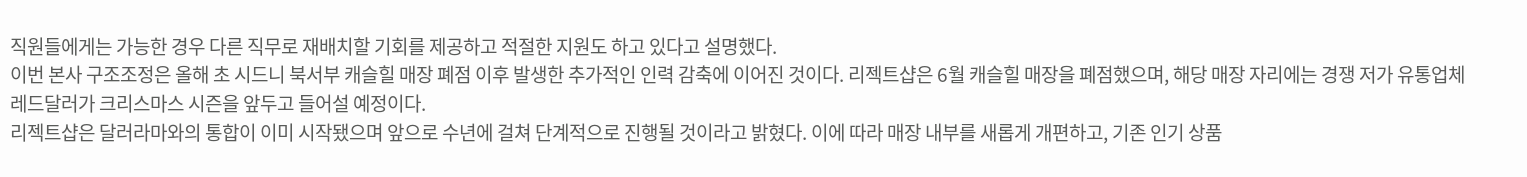직원들에게는 가능한 경우 다른 직무로 재배치할 기회를 제공하고 적절한 지원도 하고 있다고 설명했다.
이번 본사 구조조정은 올해 초 시드니 북서부 캐슬힐 매장 폐점 이후 발생한 추가적인 인력 감축에 이어진 것이다. 리젝트샵은 6월 캐슬힐 매장을 폐점했으며, 해당 매장 자리에는 경쟁 저가 유통업체 레드달러가 크리스마스 시즌을 앞두고 들어설 예정이다.
리젝트샵은 달러라마와의 통합이 이미 시작됐으며 앞으로 수년에 걸쳐 단계적으로 진행될 것이라고 밝혔다. 이에 따라 매장 내부를 새롭게 개편하고, 기존 인기 상품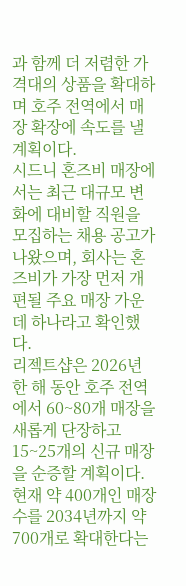과 함께 더 저렴한 가격대의 상품을 확대하며 호주 전역에서 매장 확장에 속도를 낼 계획이다.
시드니 혼즈비 매장에서는 최근 대규모 변화에 대비할 직원을 모집하는 채용 공고가 나왔으며, 회사는 혼즈비가 가장 먼저 개편될 주요 매장 가운데 하나라고 확인했다.
리젝트샵은 2026년 한 해 동안 호주 전역에서 60~80개 매장을 새롭게 단장하고 15~25개의 신규 매장을 순증할 계획이다. 현재 약 400개인 매장 수를 2034년까지 약 700개로 확대한다는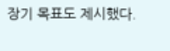장기 목표도 제시했다.